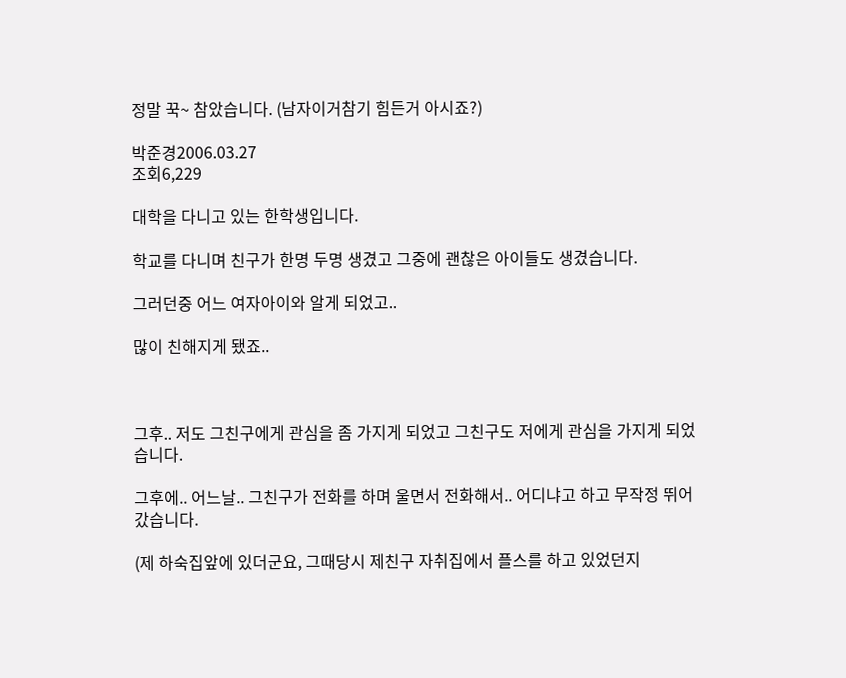정말 꾹~ 참았습니다. (남자이거참기 힘든거 아시죠?)

박준경2006.03.27
조회6,229

대학을 다니고 있는 한학생입니다.

학교를 다니며 친구가 한명 두명 생겼고 그중에 괜찮은 아이들도 생겼습니다.

그러던중 어느 여자아이와 알게 되었고..

많이 친해지게 됐죠..



그후.. 저도 그친구에게 관심을 좀 가지게 되었고 그친구도 저에게 관심을 가지게 되었습니다.

그후에.. 어느날.. 그친구가 전화를 하며 울면서 전화해서.. 어디냐고 하고 무작정 뛰어갔습니다.

(제 하숙집앞에 있더군요, 그때당시 제친구 자취집에서 플스를 하고 있었던지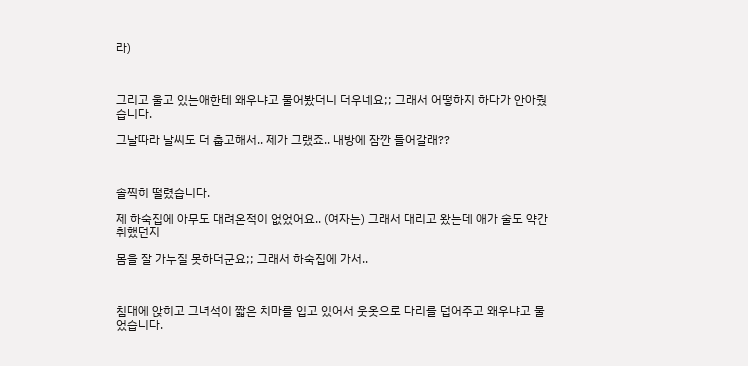라)



그리고 울고 있는애한테 왜우냐고 물어봤더니 더우네요;; 그래서 어떻하지 하다가 안아줬습니다.

그날따라 날씨도 더 춥고해서.. 제가 그랬죠.. 내방에 잠깐 들어갈래??



솔찍히 떨렸습니다.

제 하숙집에 아무도 대려온적이 없었어요.. (여자는) 그래서 대리고 왔는데 애가 술도 약간 취했던지

몸을 잘 가누질 못하더군요;; 그래서 하숙집에 가서..



침대에 앉히고 그녀석이 짧은 치마를 입고 있어서 웃옷으로 다리를 덥어주고 왜우냐고 물었습니다.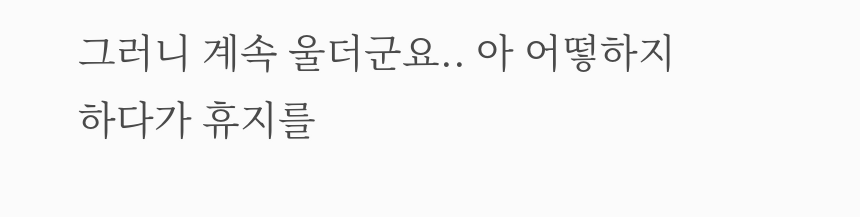그러니 계속 울더군요.. 아 어떻하지 하다가 휴지를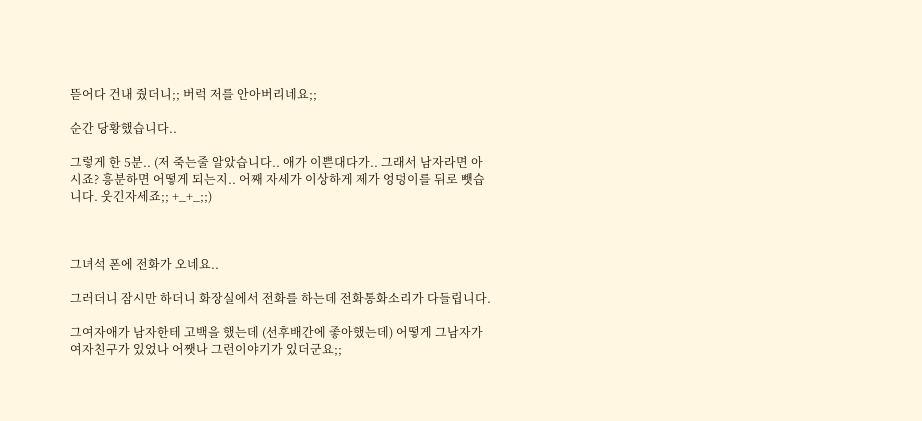뜯어다 건내 줬더니;; 버럭 저를 안아버리네요;;

순간 당황했습니다..

그렇게 한 5분.. (저 죽는줄 알았습니다.. 애가 이쁜대다가.. 그래서 남자라면 아시죠? 흥분하면 어떻게 되는지.. 어째 자세가 이상하게 제가 엉덩이를 뒤로 뺏습니다. 웃긴자세죠;; +_+_;;)



그녀석 폰에 전화가 오네요..

그러더니 잠시만 하더니 화장실에서 전화를 하는데 전화통화소리가 다들립니다.

그여자애가 남자한테 고백을 했는데 (선후배간에 좋아했는데) 어떻게 그남자가 여자친구가 있었나 어쨋나 그런이야기가 있더군요;;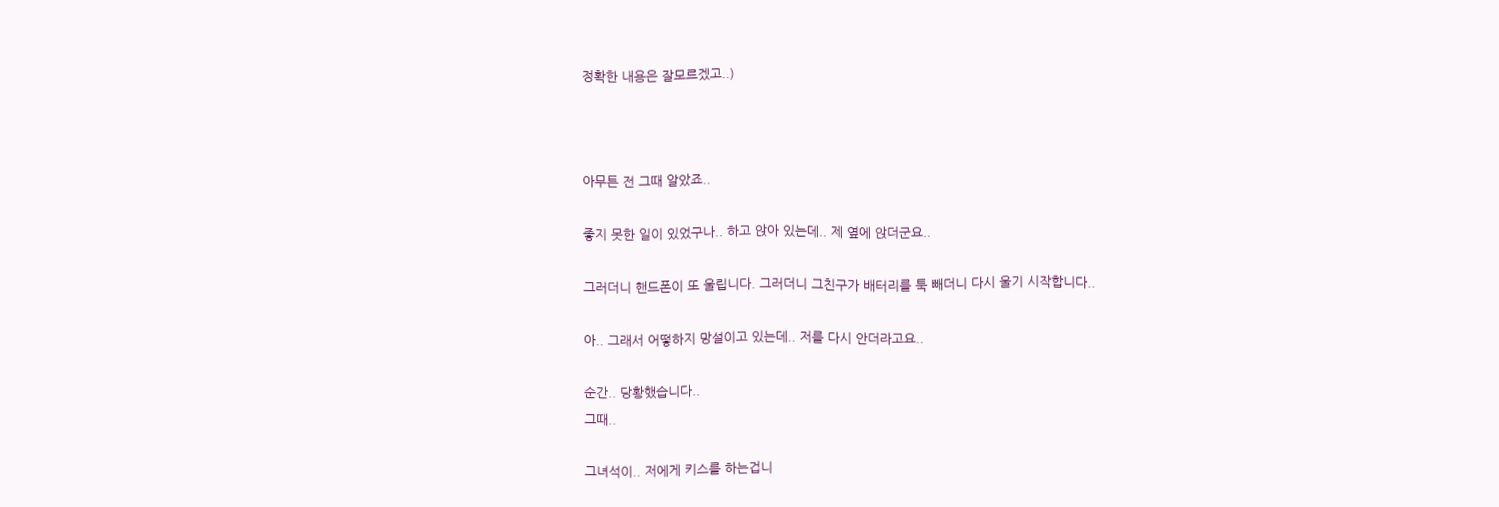정확한 내용은 잘모르겠고..)



아무튼 전 그때 알았죠..

좋지 못한 일이 있었구나.. 하고 앉아 있는데.. 제 옆에 앉더군요..

그러더니 핸드폰이 또 울립니다. 그러더니 그친구가 배터리를 툭 빼더니 다시 울기 시작합니다..

아.. 그래서 어떻하지 망설이고 있는데.. 저를 다시 안더라고요..

순간.. 당황했습니다..
그때..

그녀석이.. 저에게 키스를 하는겁니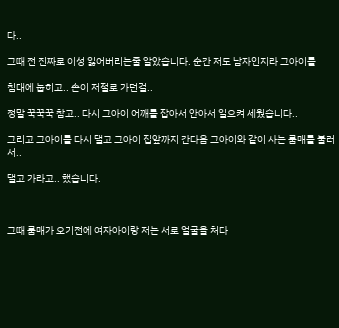다..

그때 전 진짜로 이성 잃어버리는줄 알았습니다. 순간 저도 남자인지라 그아이를

침대에 눕히고.. 손이 저절로 가던걸..

정말 꾹꾹꾹 참고.. 다시 그아이 어깨를 잡아서 안아서 일으켜 세웠습니다..

그리고 그아이를 다시 댈고 그아이 집앞까지 간다음 그아이와 같이 사는 룸매를 불러서..

댈고 가라고.. 했습니다.



그때 룸매가 오기전에 여자아이랑 저는 서로 얼굴을 처다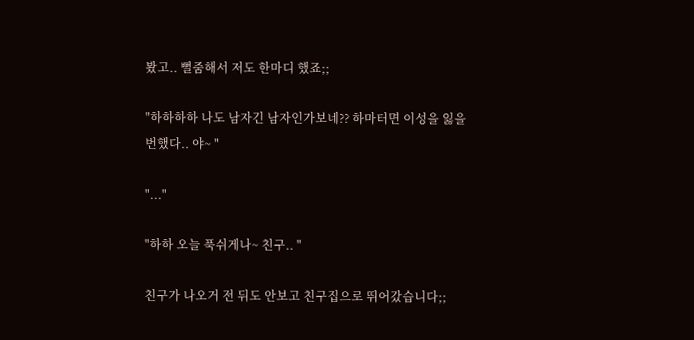봤고.. 뻘줌해서 저도 한마디 했죠;;

"하하하하 나도 남자긴 남자인가보네?? 하마터면 이성을 잃을 번했다.. 야~ "

"..."

"하하 오늘 푹쉬게나~ 친구.. "

친구가 나오거 전 뒤도 안보고 친구집으로 뛰어갔습니다;;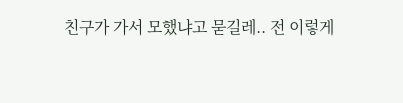친구가 가서 모했냐고 묻길레.. 전 이렇게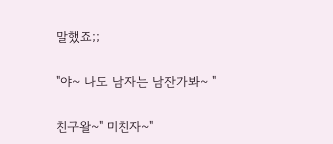말했죠;;

"야~ 나도 남자는 남잔가봐~ "

친구왈~" 미친자~"